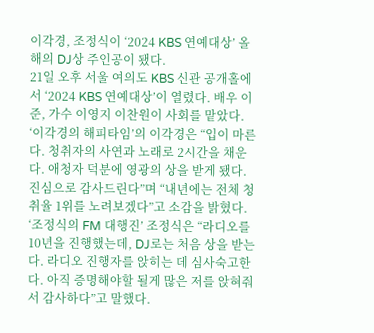이각경, 조정식이 ‘2024 KBS 연예대상’ 올해의 DJ상 주인공이 됐다.
21일 오후 서울 여의도 KBS 신관 공개홀에서 ‘2024 KBS 연예대상’이 열렸다. 배우 이준, 가수 이영지 이찬원이 사회를 맡았다.
‘이각경의 해피타임’의 이각경은 “입이 마른다. 청취자의 사연과 노래로 2시간을 채운다. 애청자 덕분에 영광의 상을 받게 됐다. 진심으로 감사드린다”며 “내년에는 전체 청취율 1위를 노려보겠다”고 소감을 밝혔다.
‘조정식의 FM 대행진’ 조정식은 “라디오를 10년을 진행했는데, DJ로는 처음 상을 받는다. 라디오 진행자를 앉히는 데 심사숙고한다. 아직 증명해야할 될게 많은 저를 앉혀줘서 감사하다”고 말했다.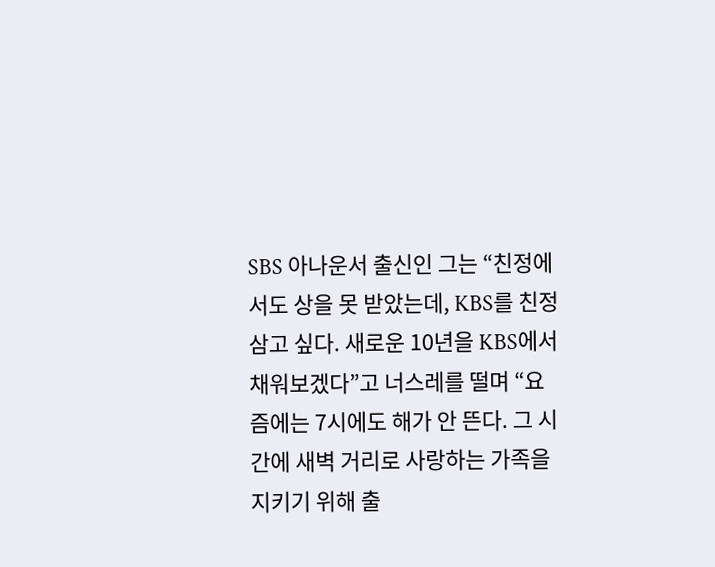SBS 아나운서 출신인 그는 “친정에서도 상을 못 받았는데, KBS를 친정 삼고 싶다. 새로운 10년을 KBS에서 채워보겠다”고 너스레를 떨며 “요즘에는 7시에도 해가 안 뜬다. 그 시간에 새벽 거리로 사랑하는 가족을 지키기 위해 출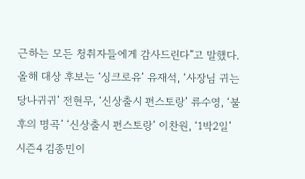근하는 모든 청취자들에게 감사드린다”고 말했다.
올해 대상 후보는 ‘싱크로유’ 유재석, ‘사장님 귀는 당나귀귀’ 전현무, ‘신상출시 편스토랑’ 류수영, ‘불후의 명곡’ ‘신상출시 편스토랑’ 이찬원, ‘1박2일’ 시즌4 김종민이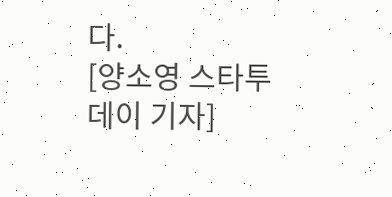다.
[양소영 스타투데이 기자]